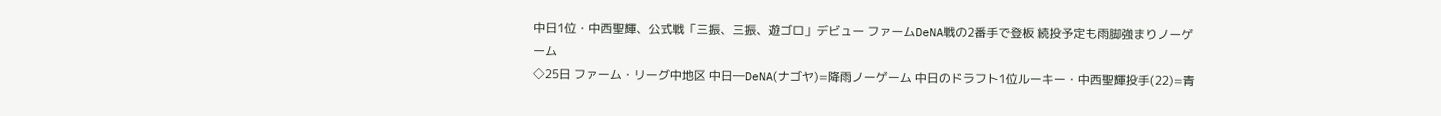中日1位・中西聖輝、公式戦「三振、三振、遊ゴロ」デビュー ファームDeNA戦の2番手で登板 続投予定も雨脚強まりノーゲーム
◇25日 ファーム・リーグ中地区 中日―DeNA(ナゴヤ)=降雨ノーゲーム 中日のドラフト1位ルーキー・中西聖輝投手(22)=青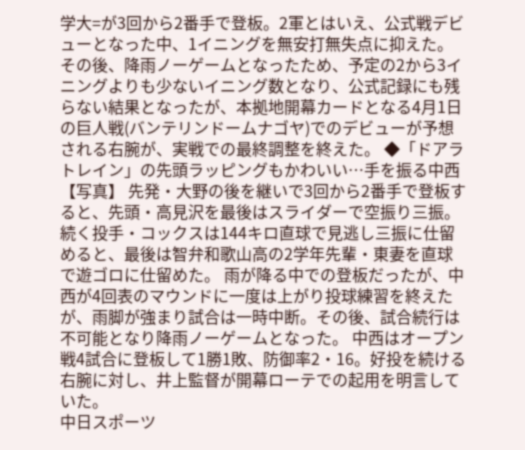学大=が3回から2番手で登板。2軍とはいえ、公式戦デビューとなった中、1イニングを無安打無失点に抑えた。その後、降雨ノーゲームとなったため、予定の2から3イニングよりも少ないイニング数となり、公式記録にも残らない結果となったが、本拠地開幕カードとなる4月1日の巨人戦(バンテリンドームナゴヤ)でのデビューが予想される右腕が、実戦での最終調整を終えた。 ◆「ドアラトレイン」の先頭ラッピングもかわいい…手を振る中西 【写真】 先発・大野の後を継いで3回から2番手で登板すると、先頭・高見沢を最後はスライダーで空振り三振。続く投手・コックスは144キロ直球で見逃し三振に仕留めると、最後は智弁和歌山高の2学年先輩・東妻を直球で遊ゴロに仕留めた。 雨が降る中での登板だったが、中西が4回表のマウンドに一度は上がり投球練習を終えたが、雨脚が強まり試合は一時中断。その後、試合続行は不可能となり降雨ノーゲームとなった。 中西はオープン戦4試合に登板して1勝1敗、防御率2・16。好投を続ける右腕に対し、井上監督が開幕ローテでの起用を明言していた。
中日スポーツ